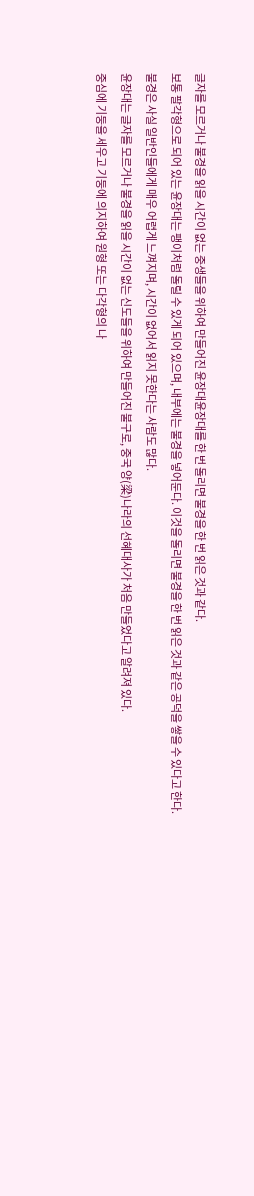글자를 모르거나 불경을 읽을 시간이 없는 중생들을 위하여 만들어진 윤장대윤장대를 한 번 돌리면 불경을 한 번 읽은 것과 같다.
보통 팔각형으로 되어 있는 윤장대는 팽이처럼 돌릴 수 있게 되어 있으며, 내부에는 불경을 넣어둔다. 이것을 돌리면 불경을 한 번 읽은 것과 같은 공덕을 쌓을 수 있다고 한다.
불경은 사실 일반인들에게 매우 어렵게 느껴지며, 시간이 없어서 읽지 못한다는 사람도 많다.
윤장대는 글자를 모르거나 불경을 읽을 시간이 없는 신도들을 위하여 만들어진 불구로, 중국 양(梁)나라의 선혜대사가 처음 만들었다고 알려져 있다.
중심에 기둥을 세우고 기둥에 의지하여 원형 또는 다각형의 나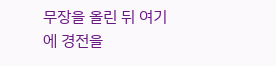무장을 올린 뒤 여기에 경전을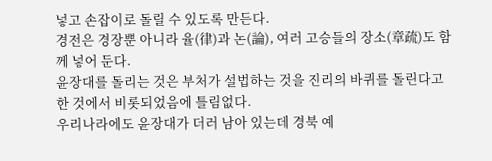넣고 손잡이로 돌릴 수 있도록 만든다.
경전은 경장뿐 아니라 율(律)과 논(論), 여러 고승들의 장소(章疏)도 함께 넣어 둔다.
윤장대를 돌리는 것은 부처가 설법하는 것을 진리의 바퀴를 돌린다고 한 것에서 비롯되었음에 틀림없다.
우리나라에도 윤장대가 더러 남아 있는데 경북 예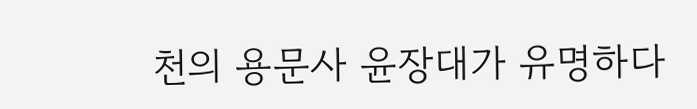천의 용문사 윤장대가 유명하다